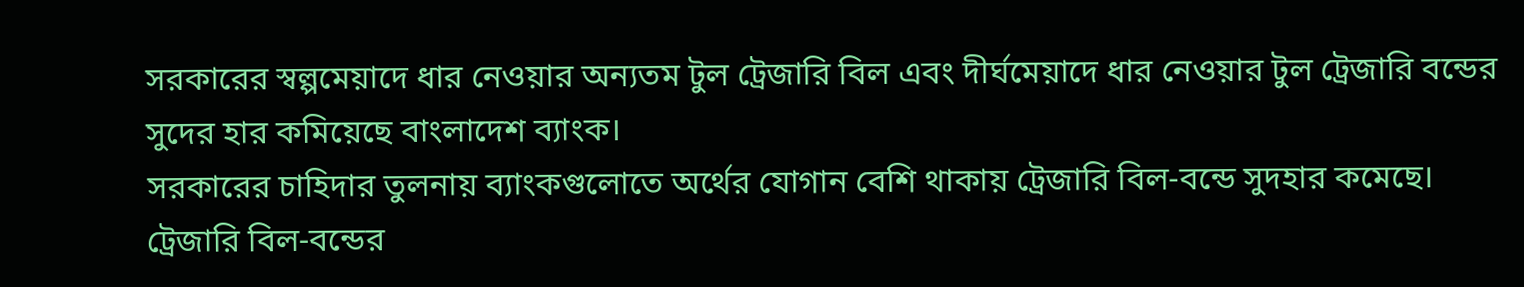সরকারের স্বল্পমেয়াদে ধার নেওয়ার অন্যতম টুল ট্রেজারি বিল এবং দীর্ঘমেয়াদে ধার নেওয়ার টুল ট্রেজারি বন্ডের সুদের হার কমিয়েছে বাংলাদেশ ব্যাংক।
সরকারের চাহিদার তুলনায় ব্যাংকগুলোতে অর্থের যোগান বেশি থাকায় ট্রেজারি বিল-বন্ডে সুদহার কমেছে।
ট্রেজারি বিল-বন্ডের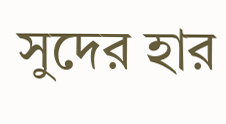সুদের হার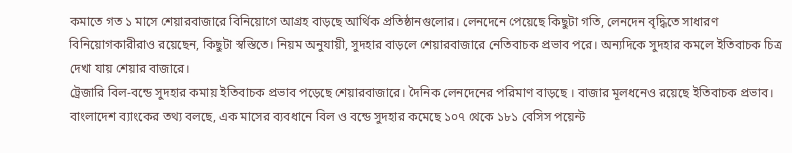কমাতে গত ১ মাসে শেয়ারবাজারে বিনিয়োগে আগ্রহ বাড়ছে আর্থিক প্রতিষ্ঠানগুলোর। লেনদেনে পেয়েছে কিছুটা গতি, লেনদেন বৃদ্ধিতে সাধারণ বিনিয়োগকারীরাও রয়েছেন, কিছুটা স্বস্তিতে। নিয়ম অনুযায়ী, সুদহার বাড়লে শেয়ারবাজারে নেতিবাচক প্রভাব পরে। অন্যদিকে সুদহার কমলে ইতিবাচক চিত্র দেখা যায় শেয়ার বাজারে।
ট্রেজারি বিল-বন্ডে সুদহার কমায় ইতিবাচক প্রভাব পড়েছে শেয়ারবাজারে। দৈনিক লেনদেনের পরিমাণ বাড়ছে । বাজার মূলধনেও রয়েছে ইতিবাচক প্রভাব।
বাংলাদেশ ব্যাংকের তথ্য বলছে, এক মাসের ব্যবধানে বিল ও বন্ডে সুদহার কমেছে ১০৭ থেকে ১৮১ বেসিস পয়েন্ট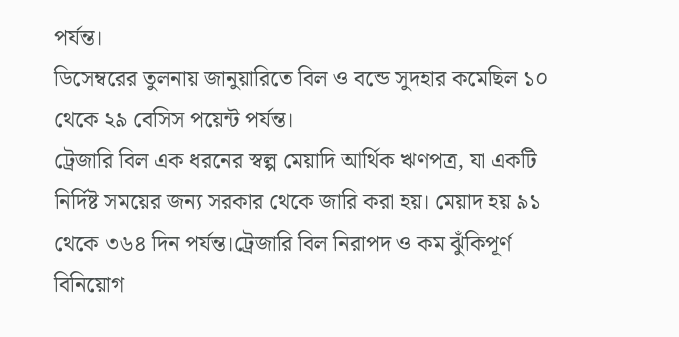পর্যন্ত।
ডিসেম্বরের তুলনায় জানুয়ারিতে বিল ও বন্ডে সুদহার কমেছিল ১০ থেকে ২৯ বেসিস পয়েন্ট পর্যন্ত।
ট্রেজারি বিল এক ধরনের স্বল্প মেয়াদি আর্থিক ঋণপত্র, যা একটি নির্দিষ্ট সময়ের জন্য সরকার থেকে জারি করা হয়। মেয়াদ হয় ৯১ থেকে ৩৬৪ দিন পর্যন্ত।ট্রেজারি বিল নিরাপদ ও কম ঝুঁকিপূর্ণ বিনিয়োগ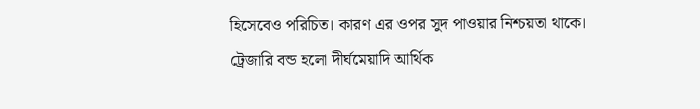হিসেবেও পরিচিত। কারণ এর ওপর সুদ পাওয়ার নিশ্চয়তা থাকে।
ট্রেজারি বন্ড হলো দীর্ঘমেয়াদি আর্থিক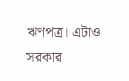ঋণপত্র। এটাও সরকার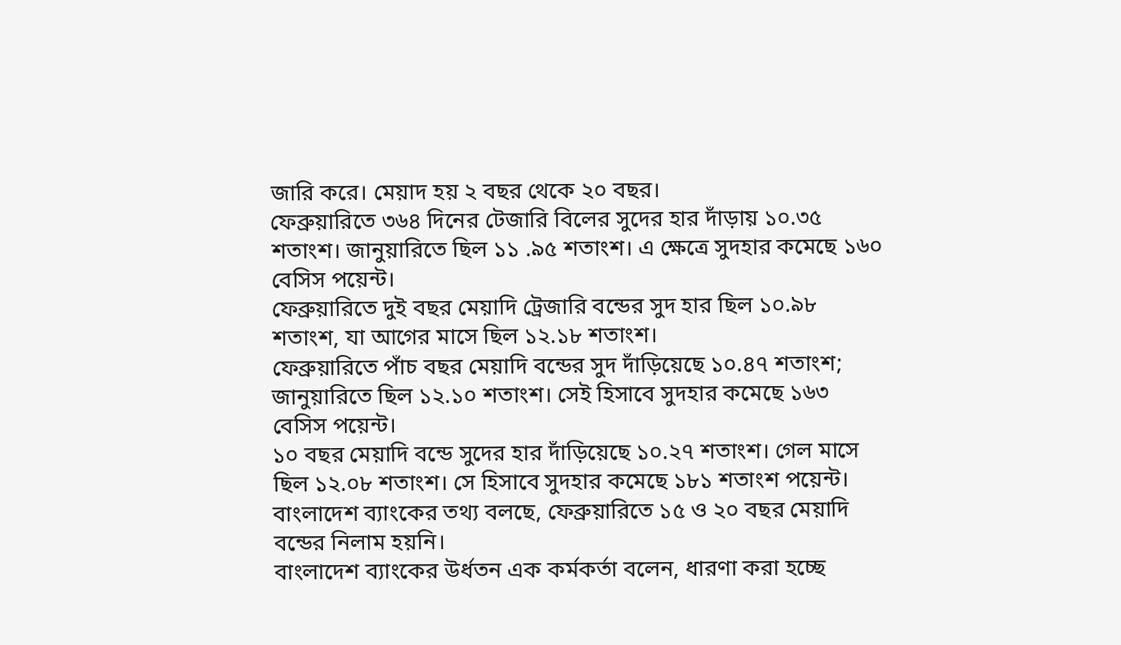জারি করে। মেয়াদ হয় ২ বছর থেকে ২০ বছর।
ফেব্রুয়ারিতে ৩৬৪ দিনের টেজারি বিলের সুদের হার দাঁড়ায় ১০.৩৫ শতাংশ। জানুয়ারিতে ছিল ১১ .৯৫ শতাংশ। এ ক্ষেত্রে সুদহার কমেছে ১৬০ বেসিস পয়েন্ট।
ফেব্রুয়ারিতে দুই বছর মেয়াদি ট্রেজারি বন্ডের সুদ হার ছিল ১০.৯৮ শতাংশ, যা আগের মাসে ছিল ১২.১৮ শতাংশ।
ফেব্রুয়ারিতে পাঁচ বছর মেয়াদি বন্ডের সুদ দাঁড়িয়েছে ১০.৪৭ শতাংশ; জানুয়ারিতে ছিল ১২.১০ শতাংশ। সেই হিসাবে সুদহার কমেছে ১৬৩ বেসিস পয়েন্ট।
১০ বছর মেয়াদি বন্ডে সুদের হার দাঁড়িয়েছে ১০.২৭ শতাংশ। গেল মাসে ছিল ১২.০৮ শতাংশ। সে হিসাবে সুদহার কমেছে ১৮১ শতাংশ পয়েন্ট।
বাংলাদেশ ব্যাংকের তথ্য বলছে, ফেব্রুয়ারিতে ১৫ ও ২০ বছর মেয়াদি বন্ডের নিলাম হয়নি।
বাংলাদেশ ব্যাংকের উর্ধতন এক কর্মকর্তা বলেন, ধারণা করা হচ্ছে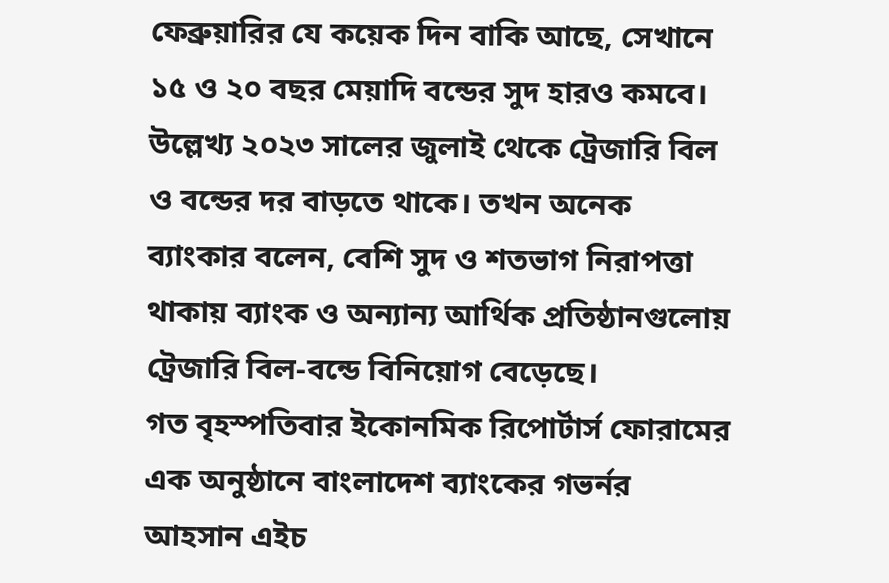ফেব্রুয়ারির যে কয়েক দিন বাকি আছে, সেখানে ১৫ ও ২০ বছর মেয়াদি বন্ডের সুদ হারও কমবে।
উল্লেখ্য ২০২৩ সালের জুলাই থেকে ট্রেজারি বিল ও বন্ডের দর বাড়তে থাকে। তখন অনেক ব্যাংকার বলেন, বেশি সুদ ও শতভাগ নিরাপত্তা থাকায় ব্যাংক ও অন্যান্য আর্থিক প্রতিষ্ঠানগুলোয় ট্রেজারি বিল-বন্ডে বিনিয়োগ বেড়েছে।
গত বৃহস্পতিবার ইকোনমিক রিপোর্টার্স ফোরামের এক অনুষ্ঠানে বাংলাদেশ ব্যাংকের গভর্নর আহসান এইচ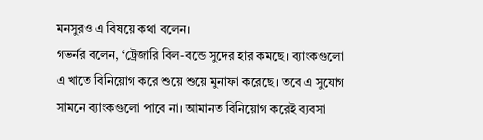মনসুরও এ বিষয়ে কথা বলেন।
গভর্নর বলেন, ‘ট্রেজারি বিল-বন্ডে সুদের হার কমছে। ব্যাংকগুলো এ খাতে বিনিয়োগ করে শুয়ে শুয়ে মুনাফা করেছে। তবে এ সুযোগ সামনে ব্যাংকগুলো পাবে না। আমানত বিনিয়োগ করেই ব্যবসা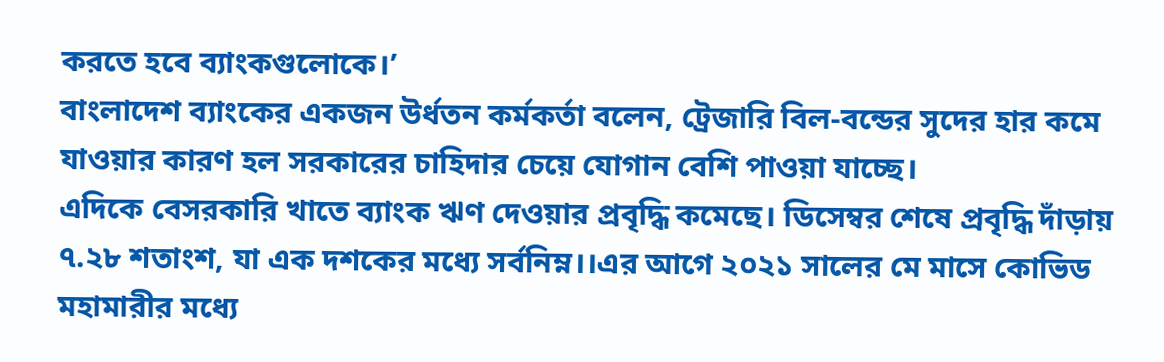করতে হবে ব্যাংকগুলোকে।’
বাংলাদেশ ব্যাংকের একজন উর্ধতন কর্মকর্তা বলেন, ট্রেজারি বিল-বন্ডের সুদের হার কমে যাওয়ার কারণ হল সরকারের চাহিদার চেয়ে যোগান বেশি পাওয়া যাচ্ছে।
এদিকে বেসরকারি খাতে ব্যাংক ঋণ দেওয়ার প্রবৃদ্ধি কমেছে। ডিসেম্বর শেষে প্রবৃদ্ধি দাঁড়ায় ৭.২৮ শতাংশ, যা এক দশকের মধ্যে সর্বনিম্ন।।এর আগে ২০২১ সালের মে মাসে কোভিড মহামারীর মধ্যে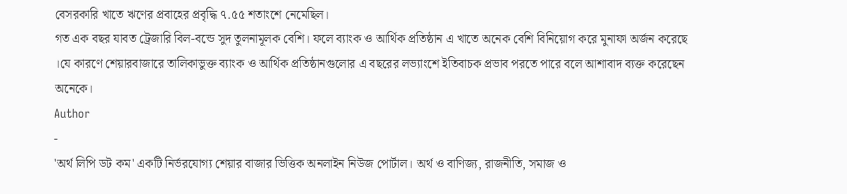বেসরকারি খাতে ঋণের প্রবাহের প্রবৃদ্ধি ৭.৫৫ শতাংশে নেমেছিল।
গত এক বছর যাবত ট্রেজারি বিল-বন্ডে সুদ তুলনামূলক বেশি। ফলে ব্যাংক ও আর্থিক প্রতিষ্ঠান এ খাতে অনেক বেশি বিনিয়োগ করে মুনাফা অর্জন করেছে ।যে কারণে শেয়ারবাজারে তালিকাভুক্ত ব্যাংক ও আর্থিক প্রতিষ্ঠানগুলোর এ বছরের লভ্যাংশে ইতিবাচক প্রভাব পরতে পারে বলে আশাবাদ ব্যক্ত করেছেন অনেকে।
Author
-
'অর্থ লিপি ডট কম' একটি নির্ভরযোগ্য শেয়ার বাজার ভিত্তিক অনলাইন নিউজ পোর্টাল। অর্থ ও বাণিজ্য, রাজনীতি, সমাজ ও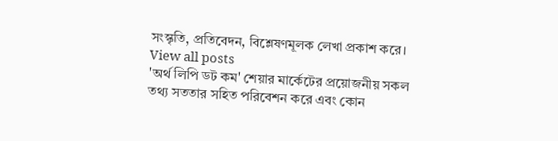সংস্কৃতি, প্রতিবেদন, বিশ্লেষণমূলক লেখা প্রকাশ করে।
View all posts
'অর্থ লিপি ডট কম' শেয়ার মার্কেটের প্রয়োজনীয় সকল তথ্য সততার সহিত পরিবেশন করে এবং কোন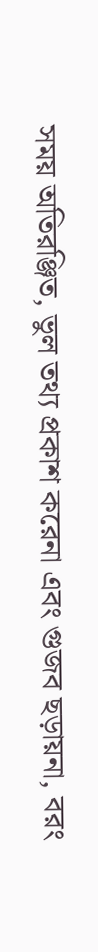সময় অতিরঞ্জিত, ভুল তথ্য প্রকাশ করেনা এবং গুজব ছড়ায়না, বরং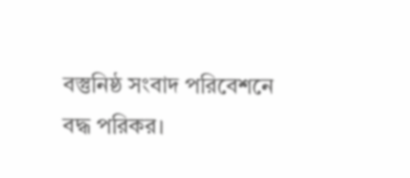বস্তুনিষ্ঠ সংবাদ পরিবেশনে বদ্ধ পরিকর।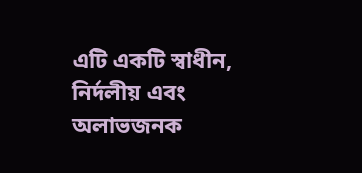এটি একটি স্বাধীন, নির্দলীয় এবং অলাভজনক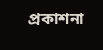প্রকাশনা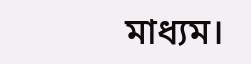মাধ্যম।